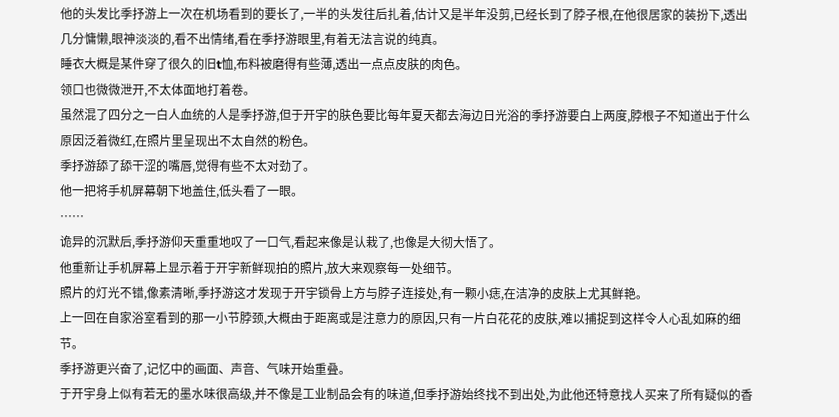他的头发比季抒游上一次在机场看到的要长了,一半的头发往后扎着,估计又是半年没剪,已经长到了脖子根,在他很居家的装扮下,透出几分慵懒,眼神淡淡的,看不出情绪,看在季抒游眼里,有着无法言说的纯真。
睡衣大概是某件穿了很久的旧t恤,布料被磨得有些薄,透出一点点皮肤的肉色。
领口也微微泄开,不太体面地打着卷。
虽然混了四分之一白人血统的人是季抒游,但于开宇的肤色要比每年夏天都去海边日光浴的季抒游要白上两度,脖根子不知道出于什么原因泛着微红,在照片里呈现出不太自然的粉色。
季抒游舔了舔干涩的嘴唇,觉得有些不太对劲了。
他一把将手机屏幕朝下地盖住,低头看了一眼。
……
诡异的沉默后,季抒游仰天重重地叹了一口气,看起来像是认栽了,也像是大彻大悟了。
他重新让手机屏幕上显示着于开宇新鲜现拍的照片,放大来观察每一处细节。
照片的灯光不错,像素清晰,季抒游这才发现于开宇锁骨上方与脖子连接处,有一颗小痣,在洁净的皮肤上尤其鲜艳。
上一回在自家浴室看到的那一小节脖颈,大概由于距离或是注意力的原因,只有一片白花花的皮肤,难以捕捉到这样令人心乱如麻的细节。
季抒游更兴奋了,记忆中的画面、声音、气味开始重叠。
于开宇身上似有若无的墨水味很高级,并不像是工业制品会有的味道,但季抒游始终找不到出处,为此他还特意找人买来了所有疑似的香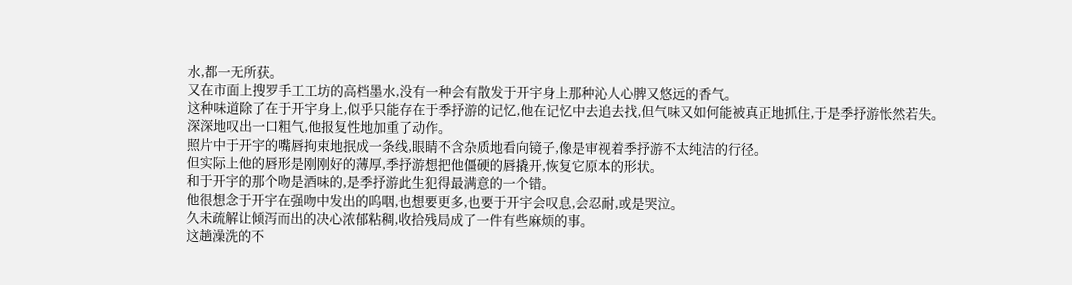水,都一无所获。
又在市面上搜罗手工工坊的高档墨水,没有一种会有散发于开宇身上那种沁人心脾又悠远的香气。
这种味道除了在于开宇身上,似乎只能存在于季抒游的记忆,他在记忆中去追去找,但气味又如何能被真正地抓住,于是季抒游怅然若失。
深深地叹出一口粗气,他报复性地加重了动作。
照片中于开宇的嘴唇拘束地抿成一条线,眼睛不含杂质地看向镜子,像是审视着季抒游不太纯洁的行径。
但实际上他的唇形是刚刚好的薄厚,季抒游想把他僵硬的唇撬开,恢复它原本的形状。
和于开宇的那个吻是酒味的,是季抒游此生犯得最满意的一个错。
他很想念于开宇在强吻中发出的呜咽,也想要更多,也要于开宇会叹息,会忍耐,或是哭泣。
久未疏解让倾泻而出的决心浓郁粘稠,收拾残局成了一件有些麻烦的事。
这趟澡洗的不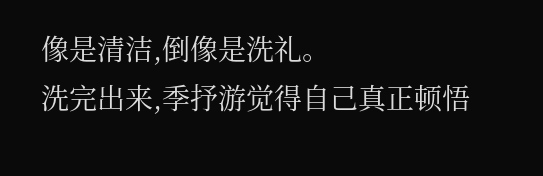像是清洁,倒像是洗礼。
洗完出来,季抒游觉得自己真正顿悟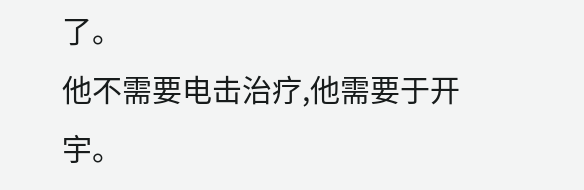了。
他不需要电击治疗,他需要于开宇。